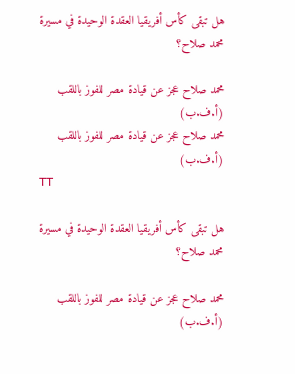هل تبقى كأس أفريقيا العقدة الوحيدة في مسيرة محمد صلاح؟

محمد صلاح عجز عن قيادة مصر للفوز باللقب (أ.ف.ب)
محمد صلاح عجز عن قيادة مصر للفوز باللقب (أ.ف.ب)
TT

هل تبقى كأس أفريقيا العقدة الوحيدة في مسيرة محمد صلاح؟

محمد صلاح عجز عن قيادة مصر للفوز باللقب (أ.ف.ب)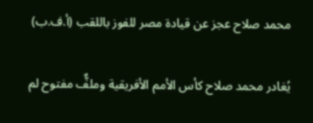محمد صلاح عجز عن قيادة مصر للفوز باللقب (أ.ف.ب)

يُغادر محمد صلاح كأس الأمم الأفريقية وملفٌّ مفتوح لم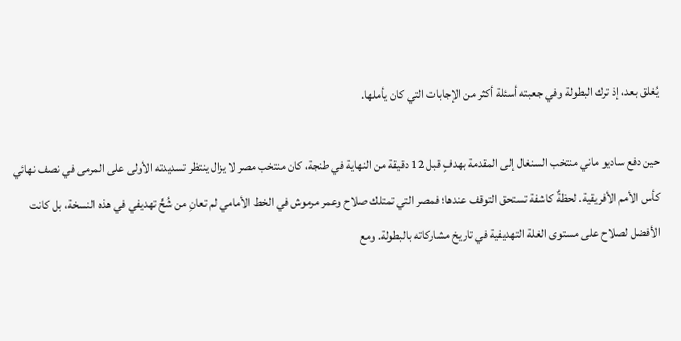يُغلق بعد، إذ ترك البطولة وفي جعبته أسئلة أكثر من الإجابات التي كان يأملها.

حين دفع ساديو ماني منتخب السنغال إلى المقدمة بهدفٍ قبل 12 دقيقة من النهاية في طنجة، كان منتخب مصر لا يزال ينتظر تسديدته الأولى على المرمى في نصف نهائي كأس الأمم الأفريقية. لحظةٌ كاشفة تستحق التوقف عندها؛ فمصر التي تمتلك صلاح وعمر مرموش في الخط الأمامي لم تعانِ من شُحٍّ تهديفي في هذه النسخة، بل كانت الأفضل لصلاح على مستوى الغلة التهديفية في تاريخ مشاركاته بالبطولة. ومع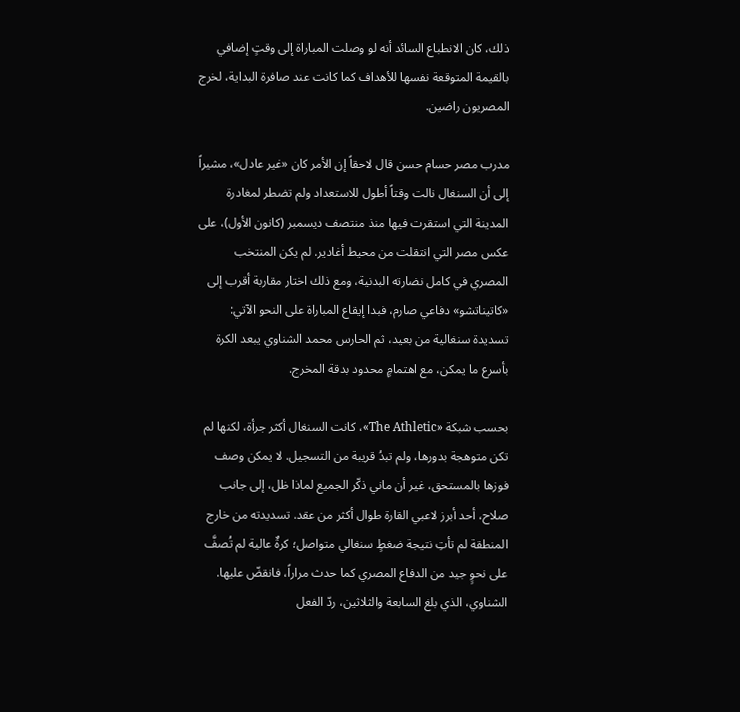ذلك، كان الانطباع السائد أنه لو وصلت المباراة إلى وقتٍ إضافي بالقيمة المتوقعة نفسها للأهداف كما كانت عند صافرة البداية، لخرج المصريون راضين.

مدرب مصر حسام حسن قال لاحقاً إن الأمر كان «غير عادل»، مشيراً إلى أن السنغال نالت وقتاً أطول للاستعداد ولم تضطر لمغادرة المدينة التي استقرت فيها منذ منتصف ديسمبر (كانون الأول)، على عكس مصر التي انتقلت من محيط أغادير. لم يكن المنتخب المصري في كامل نضارته البدنية، ومع ذلك اختار مقاربة أقرب إلى «كاتيناتشو» دفاعي صارم، فبدا إيقاع المباراة على النحو الآتي: تسديدة سنغالية من بعيد، ثم الحارس محمد الشناوي يبعد الكرة بأسرع ما يمكن، مع اهتمامٍ محدود بدقة المخرج.

بحسب شبكة «The Athletic»، كانت السنغال أكثر جرأة، لكنها لم تكن متوهجة بدورها، ولم تبدُ قريبة من التسجيل. لا يمكن وصف فوزها بالمستحق، غير أن ماني ذكّر الجميع لماذا ظل، إلى جانب صلاح، أحد أبرز لاعبي القارة طوال أكثر من عقد. تسديدته من خارج المنطقة لم تأتِ نتيجة ضغطٍ سنغالي متواصل؛ كرةٌ عالية لم تُصفَّ على نحوٍ جيد من الدفاع المصري كما حدث مراراً، فانقضّ عليها. الشناوي، الذي بلغ السابعة والثلاثين، ردّ الفعل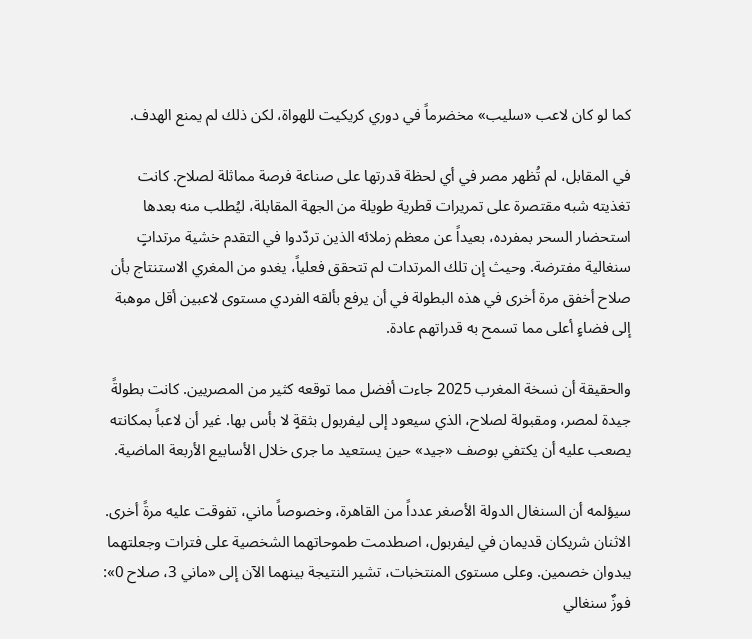كما لو كان لاعب «سليب» مخضرماً في دوري كريكيت للهواة، لكن ذلك لم يمنع الهدف.

في المقابل، لم تُظهر مصر في أي لحظة قدرتها على صناعة فرصة مماثلة لصلاح. كانت تغذيته شبه مقتصرة على تمريرات قطرية طويلة من الجهة المقابلة، ليُطلب منه بعدها استحضار السحر بمفرده، بعيداً عن معظم زملائه الذين تردّدوا في التقدم خشية مرتداتٍ سنغالية مفترضة. وحيث إن تلك المرتدات لم تتحقق فعلياً، يغدو من المغري الاستنتاج بأن صلاح أخفق مرة أخرى في هذه البطولة في أن يرفع بألقه الفردي مستوى لاعبين أقل موهبة إلى فضاءٍ أعلى مما تسمح به قدراتهم عادة.

والحقيقة أن نسخة المغرب 2025 جاءت أفضل مما توقعه كثير من المصريين. كانت بطولةً جيدة لمصر، ومقبولة لصلاح، الذي سيعود إلى ليفربول بثقةٍ لا بأس بها. غير أن لاعباً بمكانته يصعب عليه أن يكتفي بوصف «جيد» حين يستعيد ما جرى خلال الأسابيع الأربعة الماضية.

سيؤلمه أن السنغال الدولة الأصغر عدداً من القاهرة، وخصوصاً ماني، تفوقت عليه مرةً أخرى. الاثنان شريكان قديمان في ليفربول، اصطدمت طموحاتهما الشخصية على فترات وجعلتهما يبدوان خصمين. وعلى مستوى المنتخبات، تشير النتيجة بينهما الآن إلى «ماني 3، صلاح 0»: فوزٌ سنغالي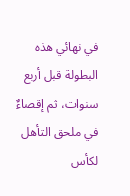في نهائي هذه البطولة قبل أربع سنوات، ثم إقصاءٌ في ملحق التأهل لكأس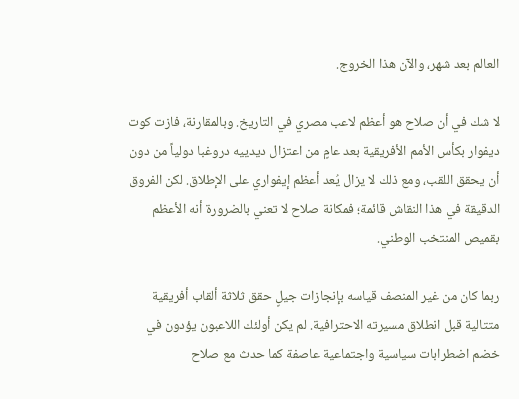العالم بعد شهر، والآن هذا الخروج.

لا شك في أن صلاح هو أعظم لاعب مصري في التاريخ. وبالمقارنة، فازت كوت ديفوار بكأس الأمم الأفريقية بعد عامٍ من اعتزال ديدييه دروغبا دولياً من دون أن يحقق اللقب، ومع ذلك لا يزال يُعد أعظم إيفواري على الإطلاق. لكن الفروق الدقيقة في هذا النقاش قائمة؛ فمكانة صلاح لا تعني بالضرورة أنه الأعظم بقميص المنتخب الوطني.

ربما كان من غير المنصف قياسه بإنجازات جيلٍ حقق ثلاثة ألقاب أفريقية متتالية قبل انطلاق مسيرته الاحترافية. لم يكن أولئك اللاعبون يؤدون في خضم اضطرابات سياسية واجتماعية عاصفة كما حدث مع صلاح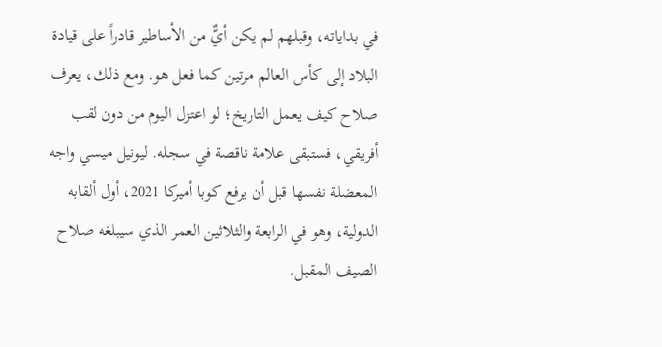في بداياته، وقبلهم لم يكن أيٌّ من الأساطير قادراً على قيادة البلاد إلى كأس العالم مرتين كما فعل هو. ومع ذلك، يعرف صلاح كيف يعمل التاريخ؛ لو اعتزل اليوم من دون لقب أفريقي، فستبقى علامة ناقصة في سجله. ليونيل ميسي واجه المعضلة نفسها قبل أن يرفع كوبا أميركا 2021، أول ألقابه الدولية، وهو في الرابعة والثلاثين العمر الذي سيبلغه صلاح الصيف المقبل.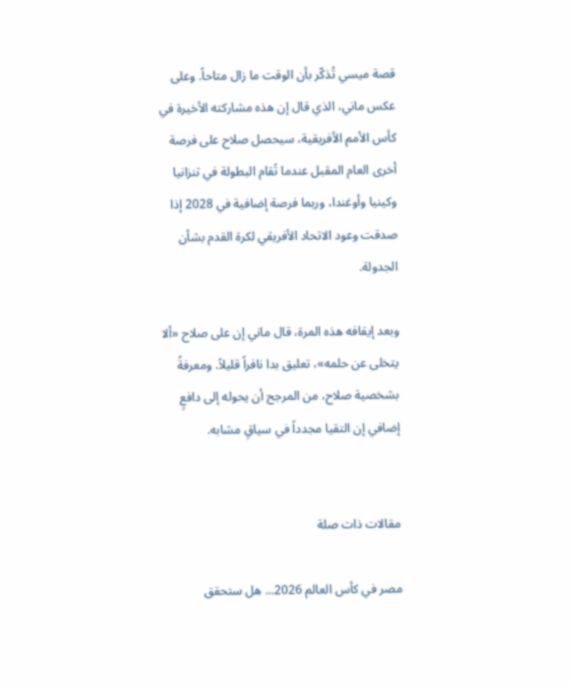قصة ميسي تُذكّر بأن الوقت ما زال متاحاً. وعلى عكس ماني، الذي قال إن هذه مشاركته الأخيرة في كأس الأمم الأفريقية، سيحصل صلاح على فرصة أخرى العام المقبل عندما تُقام البطولة في تنزانيا وكينيا وأوغندا، وربما فرصة إضافية في 2028 إذا صدقت وعود الاتحاد الأفريقي لكرة القدم بشأن الجدولة.

وبعد إيقافه هذه المرة، قال ماني إن على صلاح «ألا يتخلى عن حلمه»، تعليق بدا نافراً قليلاً. ومعرفةً بشخصية صلاح، من المرجح أن يحوله إلى دافعٍ إضافي إن التقيا مجدداً في سياقٍ مشابه.


مقالات ذات صلة

مصر في كأس العالم 2026... هل ستحقق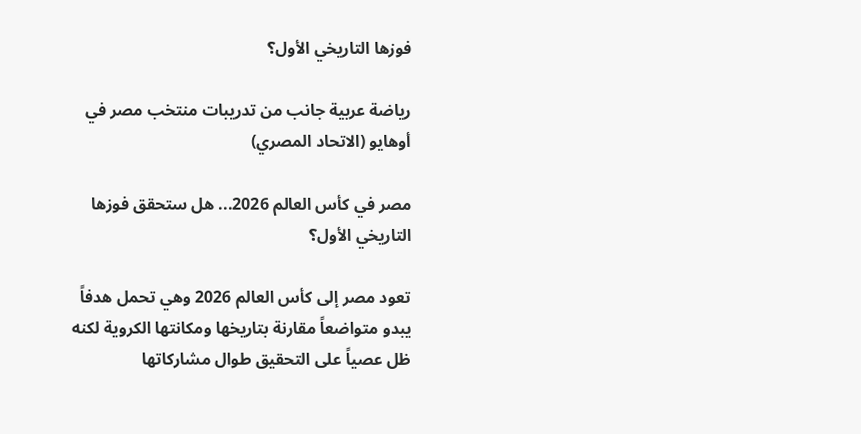فوزها التاريخي الأول؟

رياضة عربية جانب من تدريبات منتخب مصر في أوهايو (الاتحاد المصري)

مصر في كأس العالم 2026... هل ستحقق فوزها التاريخي الأول؟

تعود مصر إلى كأس العالم 2026 وهي تحمل هدفاً يبدو متواضعاً مقارنة بتاريخها ومكانتها الكروية لكنه ظل عصياً على التحقيق طوال مشاركاتها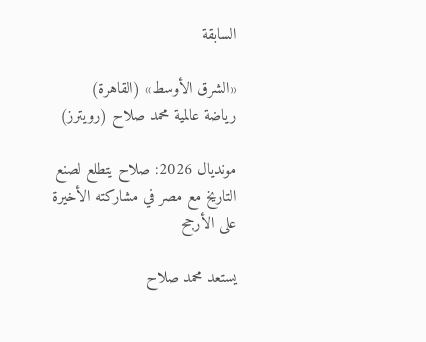السابقة

«الشرق الأوسط» (القاهرة)
رياضة عالمية محمد صلاح (رويترز)

مونديال 2026: صلاح يتطلع لصنع التاريخ مع مصر في مشاركته الأخيرة على الأرجح

يستعد محمد صلاح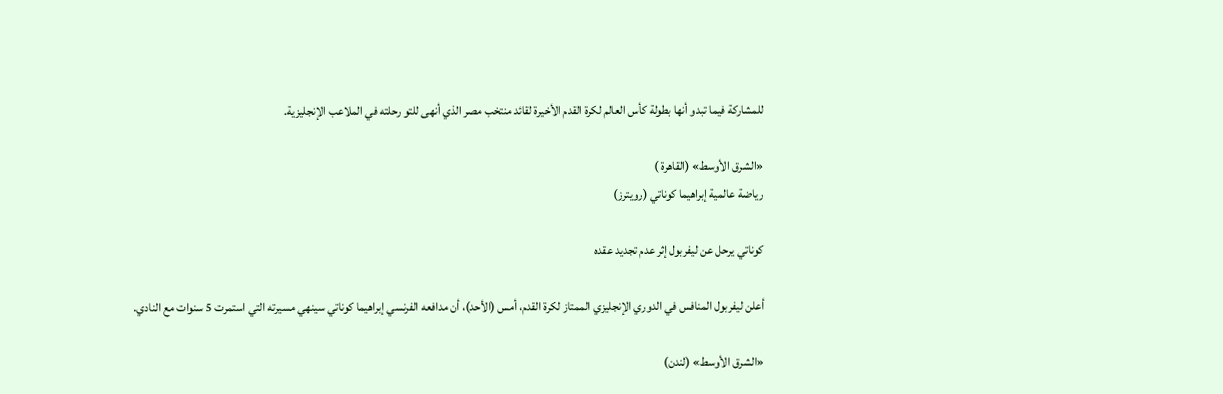للمشاركة فيما تبدو أنها بطولة كأس العالم لكرة القدم الأخيرة لقائد منتخب مصر الذي أنهى للتو رحلته في الملاعب الإنجليزية.

«الشرق الأوسط» (القاهرة )
رياضة عالمية إبراهيما كوناتي (رويترز)

كوناتي يرحل عن ليفربول إثر عدم تجديد عقده

أعلن ليفربول المنافس في الدوري الإنجليزي الممتاز لكرة القدم، أمس (الأحد)، أن مدافعه الفرنسي إبراهيما كوناتي سينهي مسيرته التي استمرت 5 سنوات مع النادي.

«الشرق الأوسط» (لندن)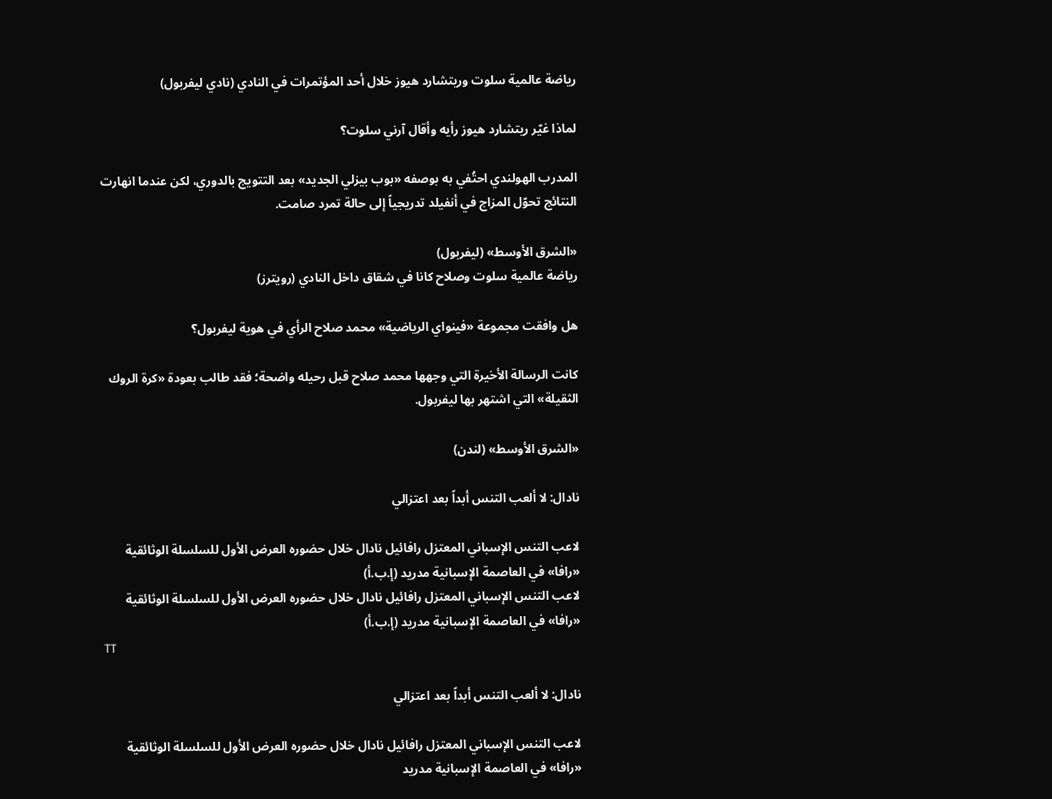رياضة عالمية سلوت وريتشارد هيوز خلال أحد المؤتمرات في النادي (نادي ليفربول)

لماذا غيّر ريتشارد هيوز رأيه وأقال آرني سلوت؟

المدرب الهولندي احتُفي به بوصفه «بوب بيزلي الجديد» بعد التتويج بالدوري، لكن عندما انهارت النتائج تحوّل المزاج في أنفيلد تدريجياً إلى حالة تمرد صامت.

«الشرق الأوسط» (ليفربول)
رياضة عالمية سلوت وصلاح كانا في شقاق داخل النادي (رويترز)

هل وافقت مجموعة «فينواي الرياضية» محمد صلاح الرأي في هوية ليفربول؟

كانت الرسالة الأخيرة التي وجهها محمد صلاح قبل رحيله واضحة؛ فقد طالب بعودة «كرة الروك الثقيلة» التي اشتهر بها ليفربول.

«الشرق الأوسط» (لندن)

نادال: لا ألعب التنس أبداً بعد اعتزالي

لاعب التنس الإسباني المعتزل رافائيل نادال خلال حضوره العرض الأول للسلسلة الوثائقية «رافا» في العاصمة الإسبانية مدريد (إ.ب.أ)
لاعب التنس الإسباني المعتزل رافائيل نادال خلال حضوره العرض الأول للسلسلة الوثائقية «رافا» في العاصمة الإسبانية مدريد (إ.ب.أ)
TT

نادال: لا ألعب التنس أبداً بعد اعتزالي

لاعب التنس الإسباني المعتزل رافائيل نادال خلال حضوره العرض الأول للسلسلة الوثائقية «رافا» في العاصمة الإسبانية مدريد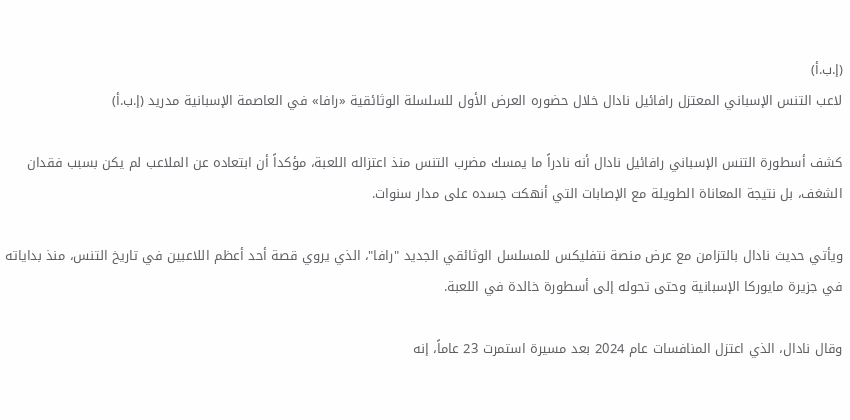(إ.ب.أ)
لاعب التنس الإسباني المعتزل رافائيل نادال خلال حضوره العرض الأول للسلسلة الوثائقية «رافا» في العاصمة الإسبانية مدريد (إ.ب.أ)

كشف أسطورة التنس الإسباني رافائيل نادال أنه نادراً ما يمسك مضرب التنس منذ اعتزاله اللعبة، مؤكداً أن ابتعاده عن الملاعب لم يكن بسبب فقدان الشغف، بل نتيجة المعاناة الطويلة مع الإصابات التي أنهكت جسده على مدار سنوات.

ويأتي حديث نادال بالتزامن مع عرض منصة نتفليكس للمسلسل الوثائقي الجديد "رافا"، الذي يروي قصة أحد أعظم اللاعبين في تاريخ التنس، منذ بداياته في جزيرة مايوركا الإسبانية وحتى تحوله إلى أسطورة خالدة في اللعبة.

وقال نادال، الذي اعتزل المنافسات عام 2024 بعد مسيرة استمرت 23 عاماً، إنه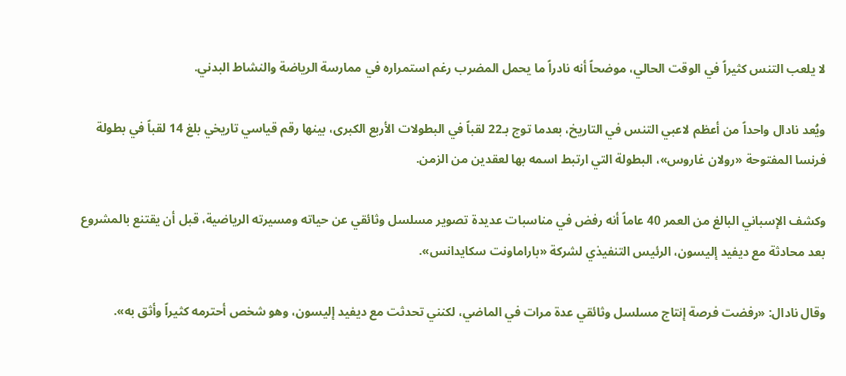لا يلعب التنس كثيراً في الوقت الحالي، موضحاً أنه نادراً ما يحمل المضرب رغم استمراره في ممارسة الرياضة والنشاط البدني.

ويُعد نادال واحداً من أعظم لاعبي التنس في التاريخ، بعدما توج بـ22 لقباً في البطولات الأربع الكبرى، بينها رقم قياسي تاريخي بلغ 14 لقباً في بطولة فرنسا المفتوحة «رولان غاروس»، البطولة التي ارتبط اسمه بها لعقدين من الزمن.

وكشف الإسباني البالغ من العمر 40 عاماً أنه رفض في مناسبات عديدة تصوير مسلسل وثائقي عن حياته ومسيرته الرياضية، قبل أن يقتنع بالمشروع بعد محادثة مع ديفيد إليسون، الرئيس التنفيذي لشركة «باراماونت سكايدانس».

وقال نادال: «رفضت فرصة إنتاج مسلسل وثائقي عدة مرات في الماضي، لكنني تحدثت مع ديفيد إليسون، وهو شخص أحترمه كثيراً وأثق به».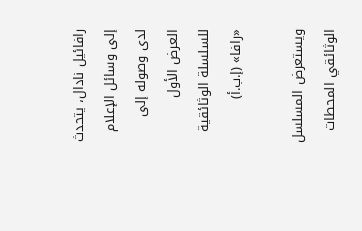رافائيل نادال، يتحدث إلى وسائل الإعلام لدى وصوله إلى العرض الأول للسلسلة الوثائقية «رافا» (إ.ب.أ)

ويستعرض المسلسل الوثائقي المحطات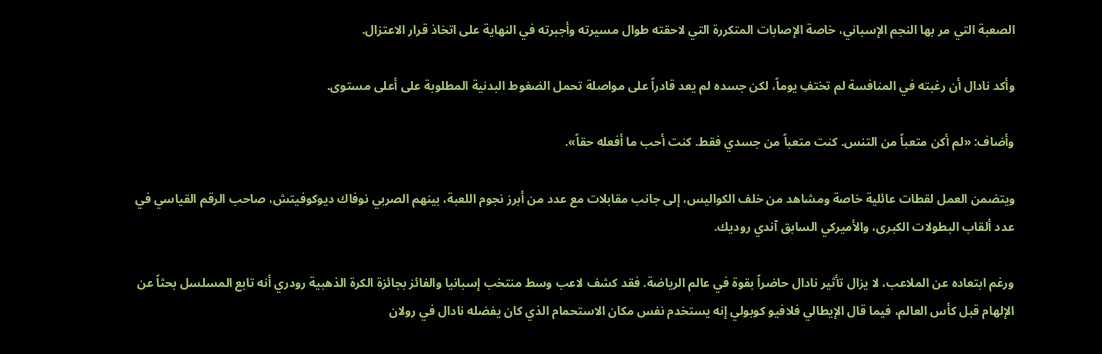الصعبة التي مر بها النجم الإسباني، خاصة الإصابات المتكررة التي لاحقته طوال مسيرته وأجبرته في النهاية على اتخاذ قرار الاعتزال.

وأكد نادال أن رغبته في المنافسة لم تختفِ يوماً، لكن جسده لم يعد قادراً على مواصلة تحمل الضغوط البدنية المطلوبة على أعلى مستوى.

وأضاف: «لم أكن متعباً من التنس. كنت متعباً من جسدي فقط. كنت أحب ما أفعله حقاً».

ويتضمن العمل لقطات عائلية خاصة ومشاهد من خلف الكواليس، إلى جانب مقابلات مع عدد من أبرز نجوم اللعبة، بينهم الصربي نوفاك ديوكوفيتش، صاحب الرقم القياسي في عدد ألقاب البطولات الكبرى، والأميركي السابق آندي روديك.

ورغم ابتعاده عن الملاعب، لا يزال تأثير نادال حاضراً بقوة في عالم الرياضة. فقد كشف لاعب وسط منتخب إسبانيا والفائز بجائزة الكرة الذهبية رودري أنه تابع المسلسل بحثاً عن الإلهام قبل كأس العالم، فيما قال الإيطالي فلافيو كوبولي إنه يستخدم نفس مكان الاستحمام الذي كان يفضله نادال في رولان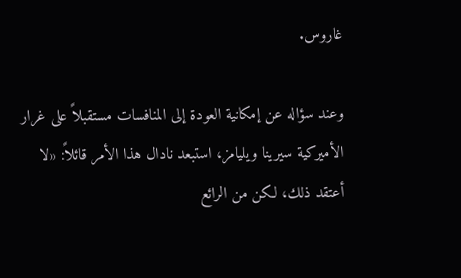غاروس.

وعند سؤاله عن إمكانية العودة إلى المنافسات مستقبلاً على غرار الأميركية سيرينا ويليامز، استبعد نادال هذا الأمر قائلاً: «لا أعتقد ذلك، لكن من الرائع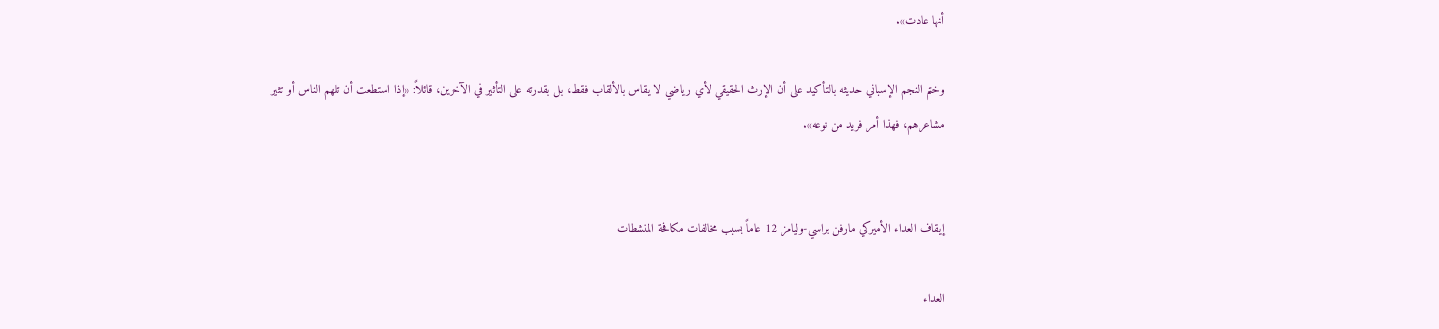أنها عادت».

وختم النجم الإسباني حديثه بالتأكيد على أن الإرث الحقيقي لأي رياضي لا يقاس بالألقاب فقط، بل بقدرته على التأثير في الآخرين، قائلاً: «إذا استطعت أن تلهم الناس أو تثير مشاعرهم، فهذا أمر فريد من نوعه».


إيقاف العداء الأميركي مارفن براسي-وليامز 12 عاماً بسبب مخالفات مكافحة المنشطات

العداء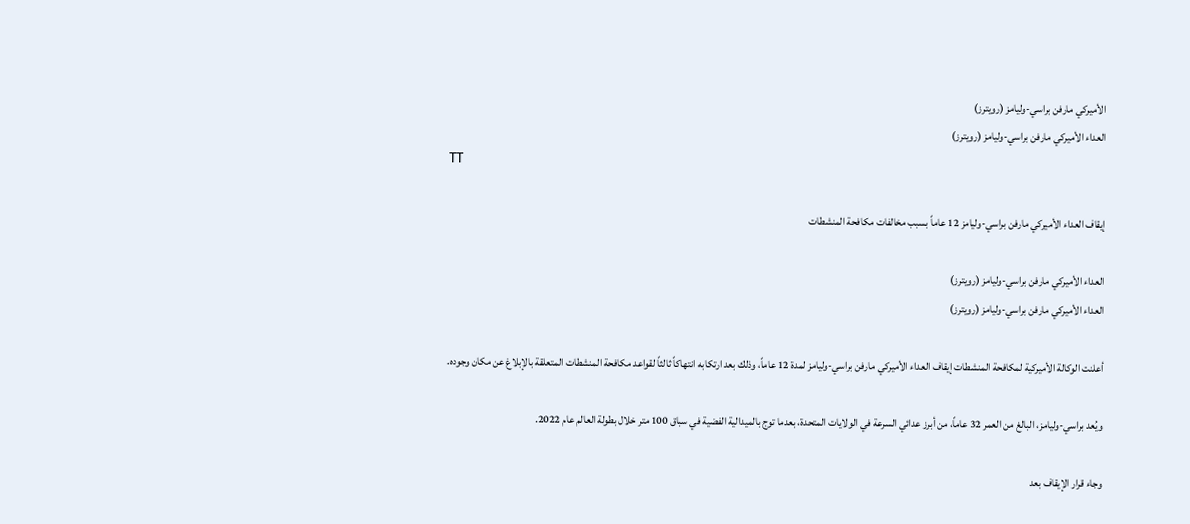الأميركي مارفن براسي-وليامز (رويترز)
العداء الأميركي مارفن براسي-وليامز (رويترز)
TT

إيقاف العداء الأميركي مارفن براسي-وليامز 12 عاماً بسبب مخالفات مكافحة المنشطات

العداء الأميركي مارفن براسي-وليامز (رويترز)
العداء الأميركي مارفن براسي-وليامز (رويترز)

أعلنت الوكالة الأميركية لمكافحة المنشطات إيقاف العداء الأميركي مارفن براسي-وليامز لمدة 12 عاماً، وذلك بعد ارتكابه انتهاكاً ثالثاً لقواعد مكافحة المنشطات المتعلقة بالإبلاغ عن مكان وجوده.

ويُعد براسي-وليامز، البالغ من العمر 32 عاماً، من أبرز عدائي السرعة في الولايات المتحدة، بعدما توج بالميدالية الفضية في سباق 100 متر خلال بطولة العالم عام 2022.

وجاء قرار الإيقاف بعد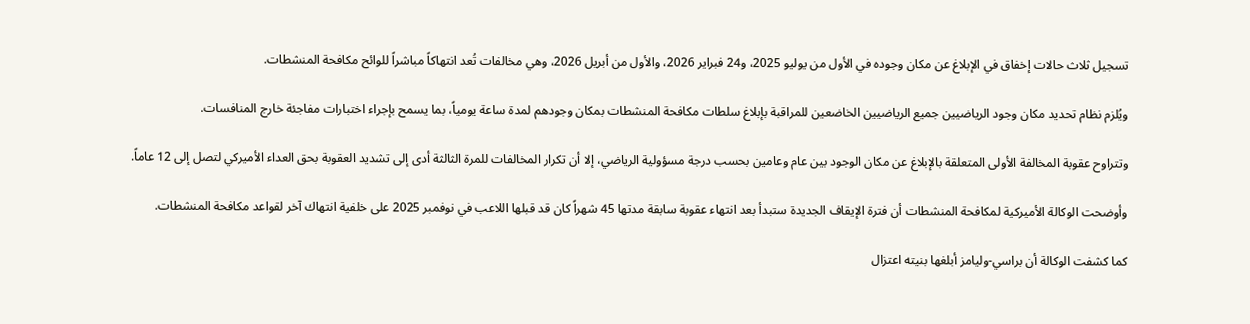تسجيل ثلاث حالات إخفاق في الإبلاغ عن مكان وجوده في الأول من يوليو 2025، و24 فبراير 2026، والأول من أبريل 2026، وهي مخالفات تُعد انتهاكاً مباشراً للوائح مكافحة المنشطات.

ويُلزم نظام تحديد مكان وجود الرياضيين جميع الرياضيين الخاضعين للمراقبة بإبلاغ سلطات مكافحة المنشطات بمكان وجودهم لمدة ساعة يومياً، بما يسمح بإجراء اختبارات مفاجئة خارج المنافسات.

وتتراوح عقوبة المخالفة الأولى المتعلقة بالإبلاغ عن مكان الوجود بين عام وعامين بحسب درجة مسؤولية الرياضي، إلا أن تكرار المخالفات للمرة الثالثة أدى إلى تشديد العقوبة بحق العداء الأميركي لتصل إلى 12 عاماً.

وأوضحت الوكالة الأميركية لمكافحة المنشطات أن فترة الإيقاف الجديدة ستبدأ بعد انتهاء عقوبة سابقة مدتها 45 شهراً كان قد قبلها اللاعب في نوفمبر 2025 على خلفية انتهاك آخر لقواعد مكافحة المنشطات.

كما كشفت الوكالة أن براسي-وليامز أبلغها بنيته اعتزال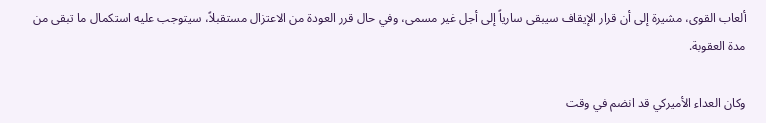ألعاب القوى، مشيرة إلى أن قرار الإيقاف سيبقى سارياً إلى أجل غير مسمى، وفي حال قرر العودة من الاعتزال مستقبلاً، سيتوجب عليه استكمال ما تبقى من مدة العقوبة.

وكان العداء الأميركي قد انضم في وقت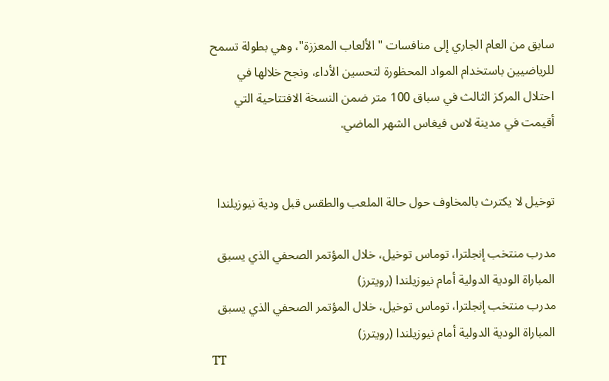سابق من العام الجاري إلى منافسات "الألعاب المعززة"، وهي بطولة تسمح للرياضيين باستخدام المواد المحظورة لتحسين الأداء، ونجح خلالها في احتلال المركز الثالث في سباق 100 متر ضمن النسخة الافتتاحية التي أقيمت في مدينة لاس فيغاس الشهر الماضي.


توخيل لا يكترث بالمخاوف حول حالة الملعب والطقس قبل ودية نيوزيلندا

مدرب منتخب إنجلترا، توماس توخيل، خلال المؤتمر الصحفي الذي يسبق المباراة الودية الدولية أمام نيوزيلندا (رويترز)
مدرب منتخب إنجلترا، توماس توخيل، خلال المؤتمر الصحفي الذي يسبق المباراة الودية الدولية أمام نيوزيلندا (رويترز)
TT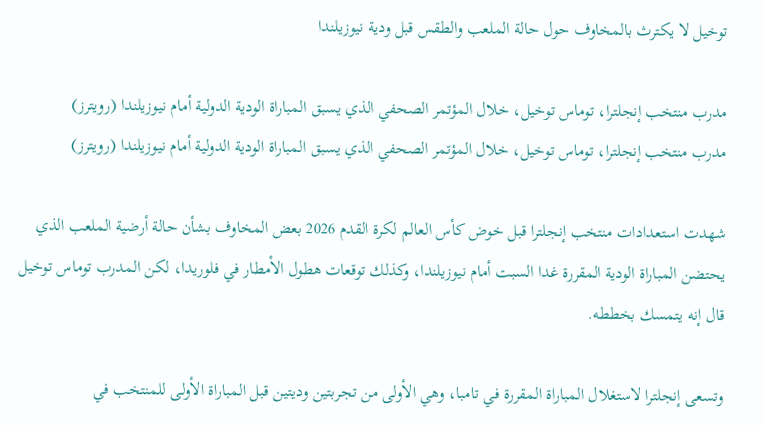توخيل لا يكترث بالمخاوف حول حالة الملعب والطقس قبل ودية نيوزيلندا

مدرب منتخب إنجلترا، توماس توخيل، خلال المؤتمر الصحفي الذي يسبق المباراة الودية الدولية أمام نيوزيلندا (رويترز)
مدرب منتخب إنجلترا، توماس توخيل، خلال المؤتمر الصحفي الذي يسبق المباراة الودية الدولية أمام نيوزيلندا (رويترز)

شهدت استعدادات منتخب إنجلترا قبل خوض كأس العالم لكرة القدم 2026 بعض المخاوف بشأن حالة أرضية الملعب الذي يحتضن المباراة الودية المقررة غدا السبت أمام نيوزيلندا، وكذلك توقعات هطول الأمطار في فلوريدا، لكن المدرب توماس توخيل قال إنه يتمسك بخططه.

وتسعى إنجلترا لاستغلال المباراة المقررة في تامبا، وهي الأولى من تجربتين وديتين قبل المباراة الأولى للمنتخب في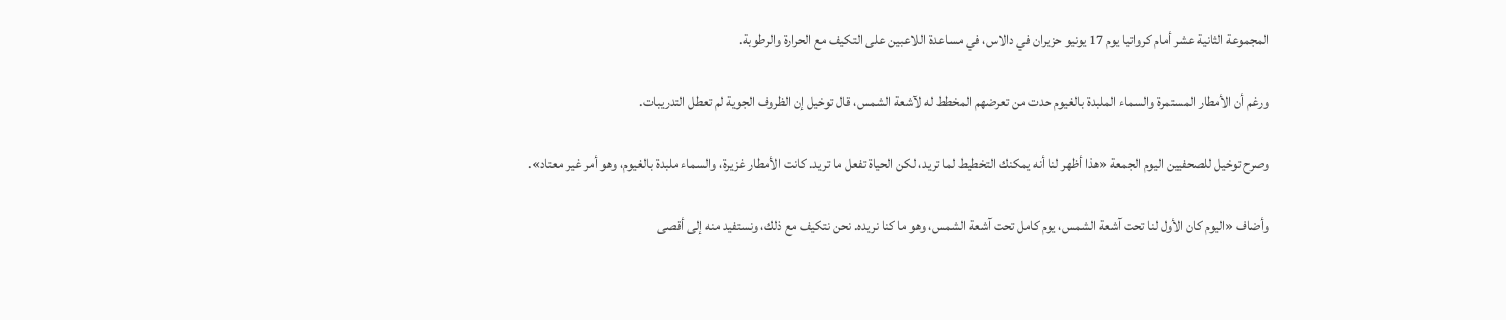المجموعة الثانية عشر أمام كرواتيا يوم 17 يونيو حزيران في دالاس، في مساعدة اللاعبين على التكيف مع الحرارة والرطوبة.

ورغم أن الأمطار المستمرة والسماء الملبدة بالغيوم حدت من تعرضهم المخطط له لآشعة الشمس، قال توخيل إن الظروف الجوية لم تعطل التدريبات.

وصرح توخيل للصحفيين اليوم الجمعة «هذا أظهر لنا أنه يمكنك التخطيط لما تريد، لكن الحياة تفعل ما تريد. كانت الأمطار غزيرة، والسماء ملبدة بالغيوم، وهو أمر غير معتاد».

وأضاف «اليوم كان الأول لنا تحت آشعة الشمس، يوم كامل تحت آشعة الشمس، وهو ما كنا نريده. نحن نتكيف مع ذلك، ونستفيد منه إلى أقصى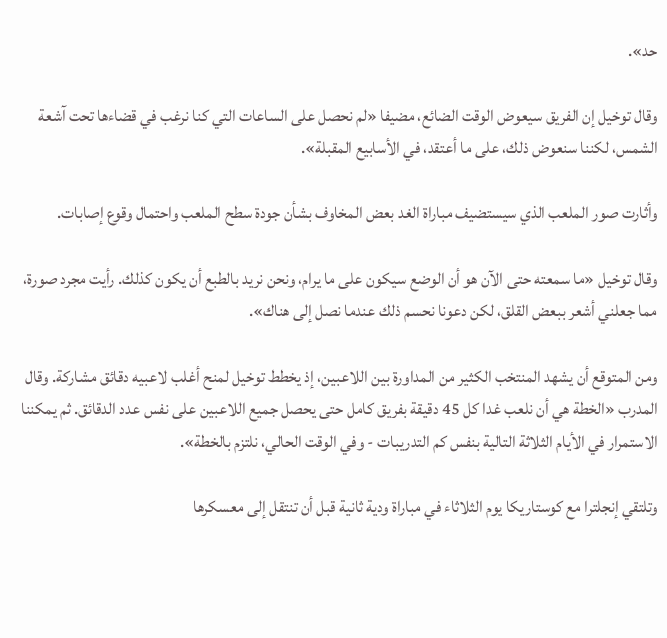حد».

وقال توخيل إن الفريق سيعوض الوقت الضائع، مضيفا «لم نحصل على الساعات التي كنا نرغب في قضاءها تحت آشعة الشمس، لكننا سنعوض ذلك، على ما أعتقد، في الأسابيع المقبلة».

وأثارت صور الملعب الذي سيستضيف مباراة الغد بعض المخاوف بشأن جودة سطح الملعب واحتمال وقوع إصابات.

وقال توخيل «ما سمعته حتى الآن هو أن الوضع سيكون على ما يرام، ونحن نريد بالطبع أن يكون كذلك. رأيت مجرد صورة، مما جعلني أشعر ببعض القلق، لكن دعونا نحسم ذلك عندما نصل إلى هناك».

ومن المتوقع أن يشهد المنتخب الكثير من المداورة بين اللاعبين، إذ يخطط توخيل لمنح أغلب لاعبيه دقائق مشاركة. وقال المدرب «الخطة هي أن نلعب غدا كل 45 دقيقة بفريق كامل حتى يحصل جميع اللاعبين على نفس عدد الدقائق. ثم يمكننا الاستمرار في الأيام الثلاثة التالية بنفس كم التدريبات - وفي الوقت الحالي، نلتزم بالخطة».

وتلتقي إنجلترا مع كوستاريكا يوم الثلاثاء في مباراة ودية ثانية قبل أن تنتقل إلى معسكرها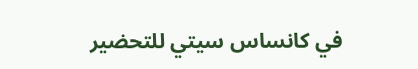في كانساس سيتي للتحضير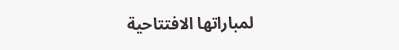لمباراتها الافتتاحية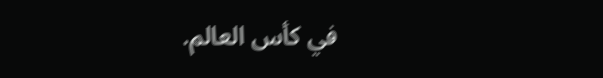في كأس العالم.